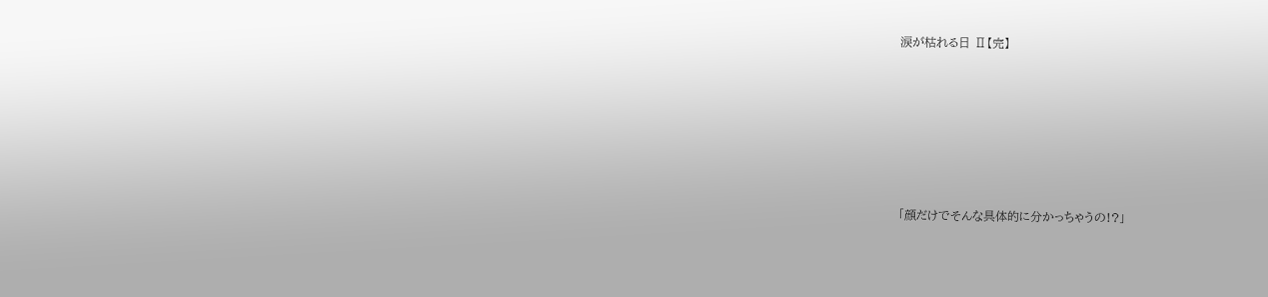涙が枯れる日 Ⅱ【完】






「顔だけでそんな具体的に分かっちゃうの!?」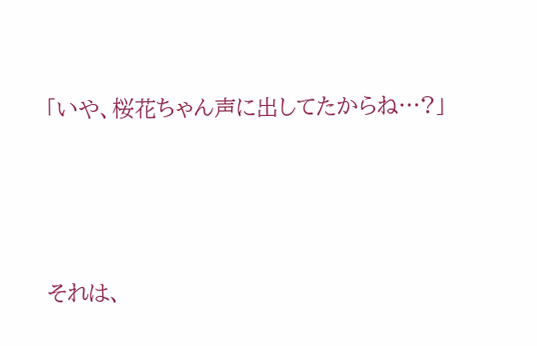「いや、桜花ちゃん声に出してたからね…?」





それは、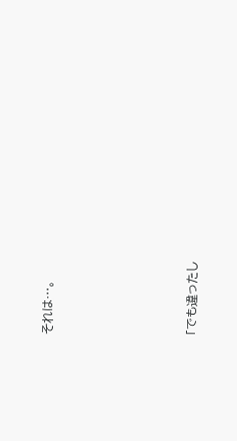それは…。





「でも違ったし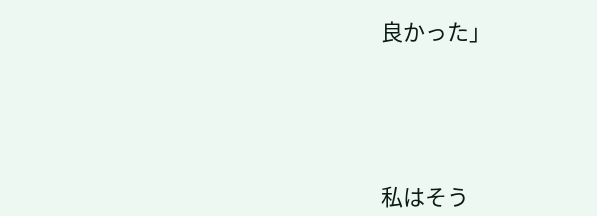良かった」




私はそう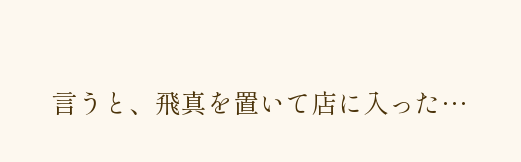言うと、飛真を置いて店に入った…